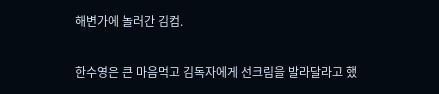해변가에 놀러간 김컴.

한수영은 큰 마음먹고 김독자에게 선크림을 발라달라고 했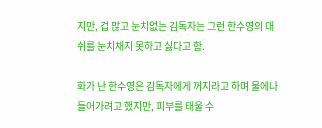지만, 겁 많고 눈치없는 김독자는 그런 한수영의 대쉬를 눈치채지 못하고 싫다고 함.

화가 난 한수영은 김독자에게 꺼지라고 하며 물에나 들어가려고 했지만, 피부를 태울 수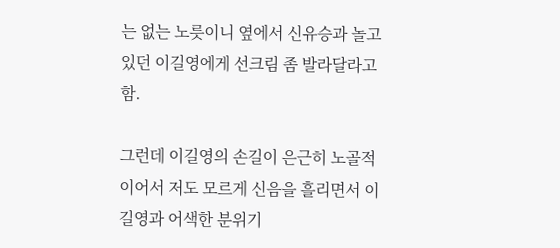는 없는 노릇이니 옆에서 신유승과 놀고 있던 이길영에게 선크림 좀 발라달라고 함.

그런데 이길영의 손길이 은근히 노골적이어서 저도 모르게 신음을 흘리면서 이길영과 어색한 분위기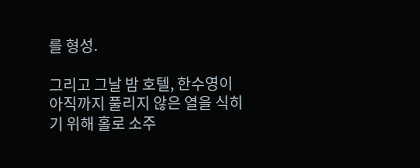를 형성.

그리고 그날 밤 호텔, 한수영이 아직까지 풀리지 않은 열을 식히기 위해 홀로 소주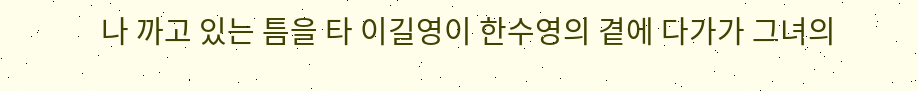나 까고 있는 틈을 타 이길영이 한수영의 곁에 다가가 그녀의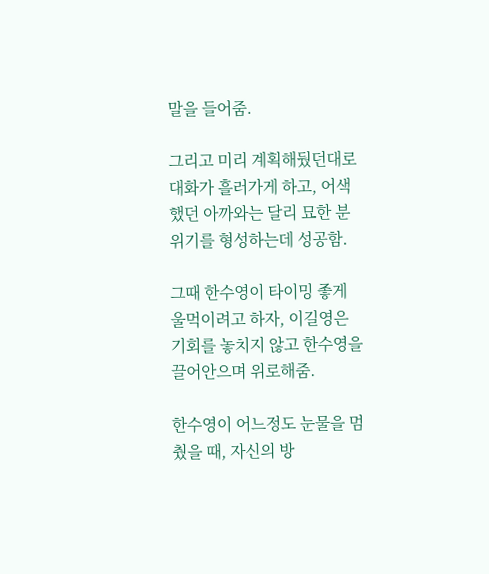말을 들어줌.

그리고 미리 계획해뒀던대로 대화가 흘러가게 하고, 어색했던 아까와는 달리 묘한 분위기를 형성하는데 성공함.

그때 한수영이 타이밍 좋게 울먹이려고 하자, 이길영은 기회를 놓치지 않고 한수영을 끌어안으며 위로해줌.

한수영이 어느정도 눈물을 멈췄을 때, 자신의 방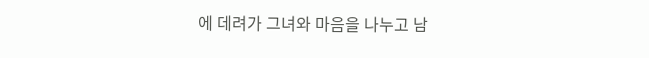에 데려가 그녀와 마음을 나누고 남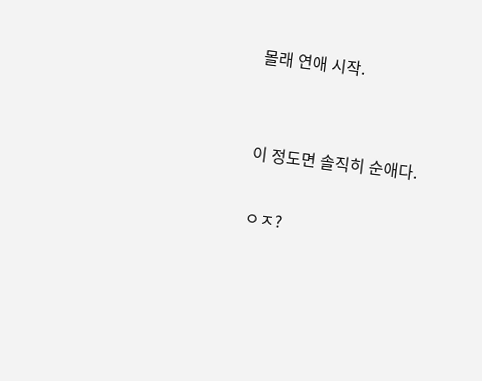몰래 연애 시작.


이 정도면 솔직히 순애다.

ㅇㅈ?